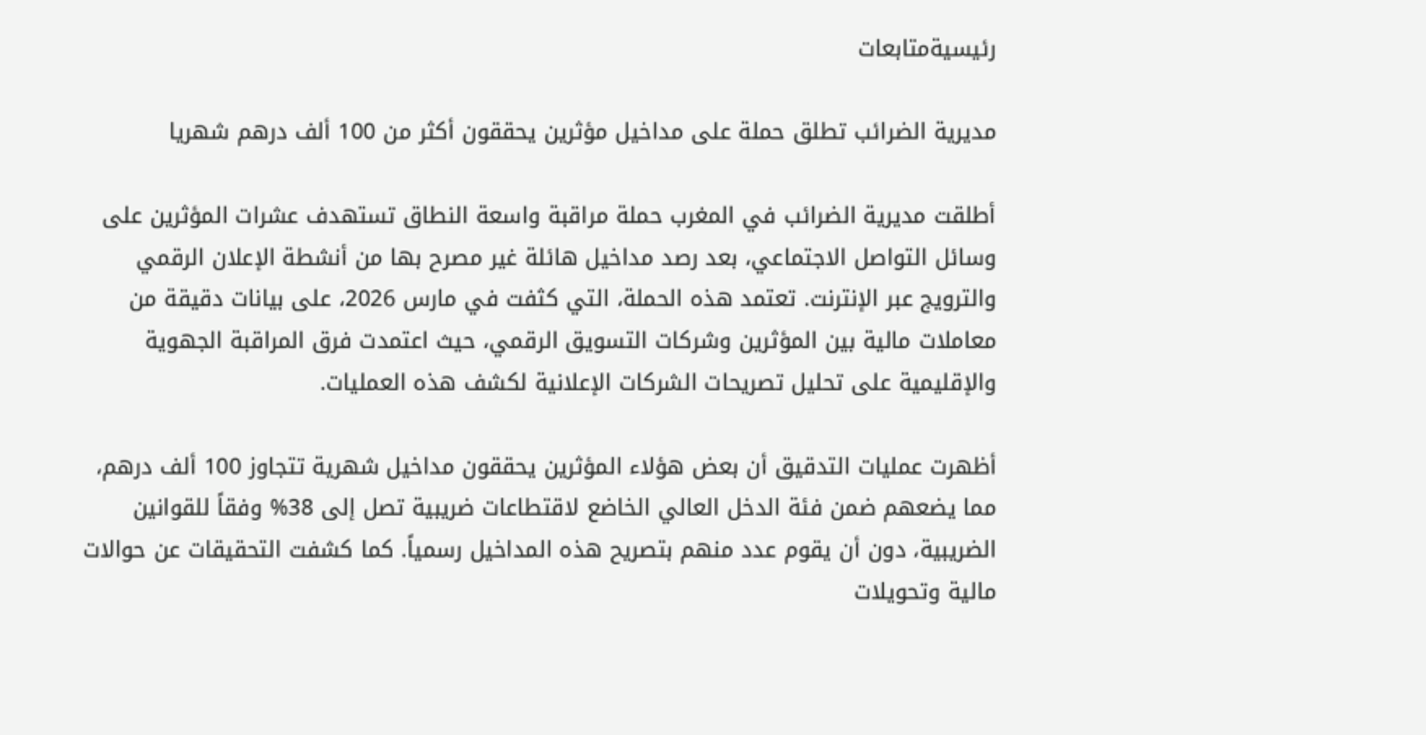رئيسيةمتابعات

مديرية الضرائب تطلق حملة على مداخيل مؤثرين يحققون أكثر من 100 ألف درهم شهريا

أطلقت مديرية الضرائب في المغرب حملة مراقبة واسعة النطاق تستهدف عشرات المؤثرين على وسائل التواصل الاجتماعي، بعد رصد مداخيل هائلة غير مصرح بها من أنشطة الإعلان الرقمي والترويج عبر الإنترنت. تعتمد هذه الحملة، التي كثفت في مارس 2026، على بيانات دقيقة من معاملات مالية بين المؤثرين وشركات التسويق الرقمي، حيث اعتمدت فرق المراقبة الجهوية والإقليمية على تحليل تصريحات الشركات الإعلانية لكشف هذه العمليات.

أظهرت عمليات التدقيق أن بعض هؤلاء المؤثرين يحققون مداخيل شهرية تتجاوز 100 ألف درهم، مما يضعهم ضمن فئة الدخل العالي الخاضع لاقتطاعات ضريبية تصل إلى 38% وفقاً للقوانين الضريبية، دون أن يقوم عدد منهم بتصريح هذه المداخيل رسمياً. كما كشفت التحقيقات عن حوالات مالية وتحويلات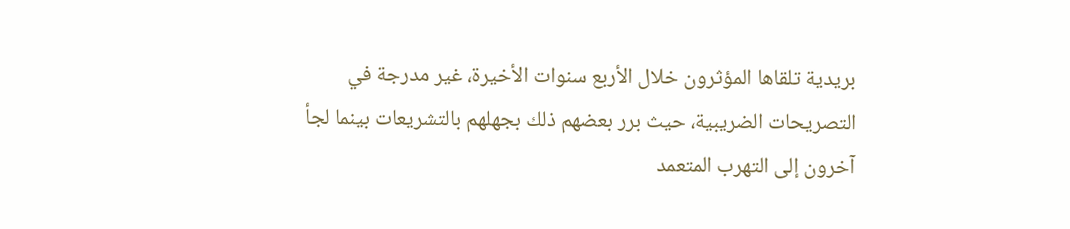بريدية تلقاها المؤثرون خلال الأربع سنوات الأخيرة، غير مدرجة في التصريحات الضريبية، حيث برر بعضهم ذلك بجهلهم بالتشريعات بينما لجأ آخرون إلى التهرب المتعمد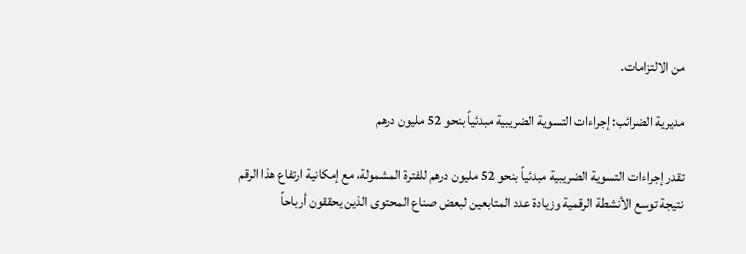من الالتزامات.

مديرية الضرائب: إجراءات التسوية الضريبية مبدئياً بنحو 52 مليون درهم

تقدر إجراءات التسوية الضريبية مبدئياً بنحو 52 مليون درهم للفترة المشمولة، مع إمكانية ارتفاع هذا الرقم نتيجة توسع الأنشطة الرقمية وزيادة عدد المتابعين لبعض صناع المحتوى الذين يحققون أرباحاً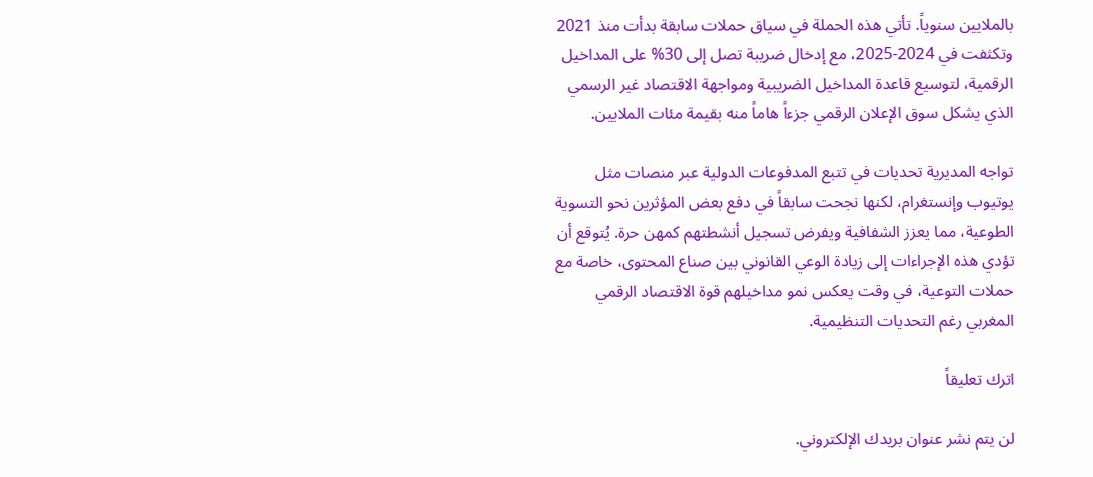بالملايين سنوياً. تأتي هذه الحملة في سياق حملات سابقة بدأت منذ 2021 وتكثفت في 2024-2025، مع إدخال ضريبة تصل إلى 30% على المداخيل الرقمية، لتوسيع قاعدة المداخيل الضريبية ومواجهة الاقتصاد غير الرسمي الذي يشكل سوق الإعلان الرقمي جزءاً هاماً منه بقيمة مئات الملايين.

تواجه المديرية تحديات في تتبع المدفوعات الدولية عبر منصات مثل يوتيوب وإنستغرام، لكنها نجحت سابقاً في دفع بعض المؤثرين نحو التسوية الطوعية، مما يعزز الشفافية ويفرض تسجيل أنشطتهم كمهن حرة. يُتوقع أن تؤدي هذه الإجراءات إلى زيادة الوعي القانوني بين صناع المحتوى، خاصة مع حملات التوعية، في وقت يعكس نمو مداخيلهم قوة الاقتصاد الرقمي المغربي رغم التحديات التنظيمية.

اترك تعليقاً

لن يتم نشر عنوان بريدك الإلكتروني.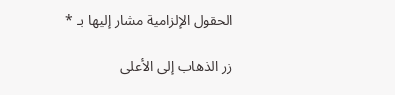الحقول الإلزامية مشار إليها بـ *

زر الذهاب إلى الأعلى